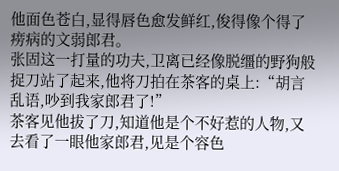他面色苍白,显得唇色愈发鲜红,俊得像个得了痨病的文弱郎君。
张固这一打量的功夫,卫离已经像脱缰的野狗般捉刀站了起来,他将刀拍在茶客的桌上:“胡言乱语,吵到我家郎君了!”
茶客见他拔了刀,知道他是个不好惹的人物,又去看了一眼他家郎君,见是个容色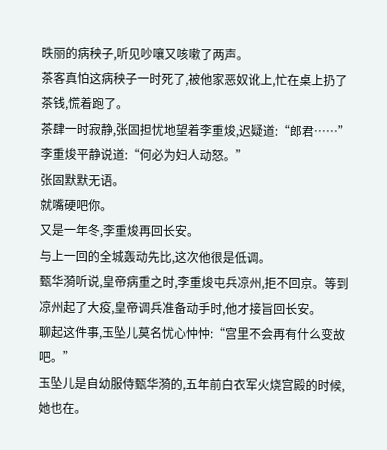昳丽的病秧子,听见吵嚷又咳嗽了两声。
茶客真怕这病秧子一时死了,被他家恶奴讹上,忙在桌上扔了茶钱,慌着跑了。
茶肆一时寂静,张固担忧地望着李重焌,迟疑道:“郎君……”
李重焌平静说道:“何必为妇人动怒。”
张固默默无语。
就嘴硬吧你。
又是一年冬,李重焌再回长安。
与上一回的全城轰动先比,这次他很是低调。
甄华漪听说,皇帝病重之时,李重焌屯兵凉州,拒不回京。等到凉州起了大疫,皇帝调兵准备动手时,他才接旨回长安。
聊起这件事,玉坠儿莫名忧心忡忡:“宫里不会再有什么变故吧。”
玉坠儿是自幼服侍甄华漪的,五年前白衣军火烧宫殿的时候,她也在。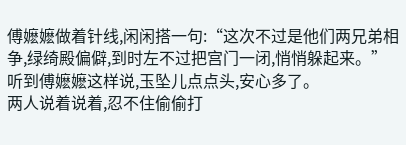傅嬷嬷做着针线,闲闲搭一句:“这次不过是他们两兄弟相争,绿绮殿偏僻,到时左不过把宫门一闭,悄悄躲起来。”
听到傅嬷嬷这样说,玉坠儿点点头,安心多了。
两人说着说着,忍不住偷偷打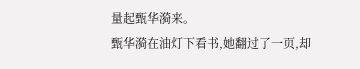量起甄华漪来。
甄华漪在油灯下看书,她翻过了一页,却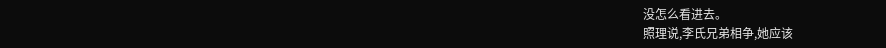没怎么看进去。
照理说,李氏兄弟相争,她应该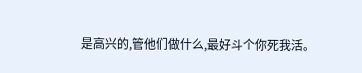是高兴的,管他们做什么,最好斗个你死我活。